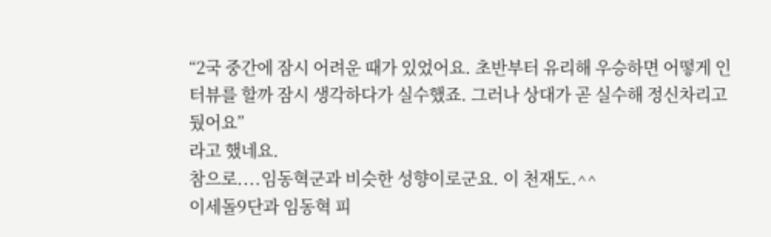“2국 중간에 잠시 어려운 때가 있었어요. 초반부터 유리해 우승하면 어떻게 인터뷰를 할까 잠시 생각하다가 실수했죠. 그러나 상대가 곧 실수해 정신차리고 뒀어요”
라고 했네요.
참으로....임동혁군과 비슷한 성향이로군요. 이 천재도.^^
이세돌9단과 임동혁 피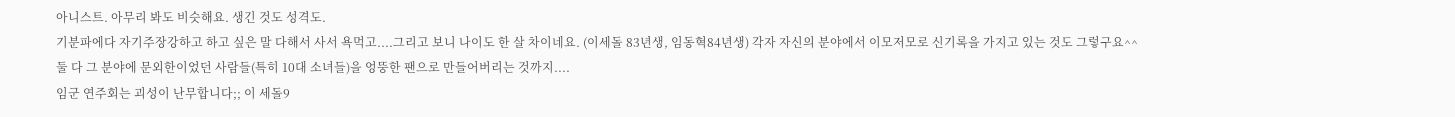아니스트. 아무리 봐도 비슷해요. 생긴 것도 성격도.
기분파에다 자기주장강하고 하고 싶은 말 다해서 사서 욕먹고....그리고 보니 나이도 한 살 차이네요. (이세돌 83년생, 임동혁84년생) 각자 자신의 분야에서 이모저모로 신기록을 가지고 있는 것도 그렇구요^^
둘 다 그 분야에 문외한이었던 사람들(특히 10대 소녀들)을 엉뚱한 팬으로 만들어버리는 것까지....
임군 연주회는 괴성이 난무합니다;; 이 세돌9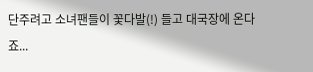단주려고 소녀팬들이 꽃다발(!) 들고 대국장에 온다죠...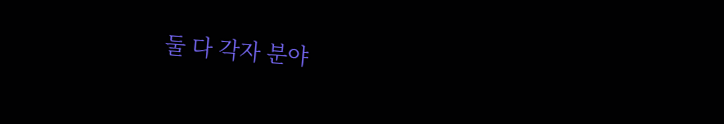둘 다 각자 분야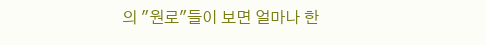의 "원로"들이 보면 얼마나 한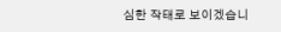심한 작태로 보이겠습니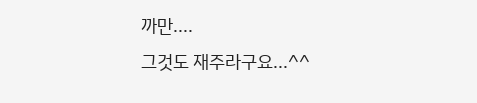까만....
그것도 재주라구요...^^